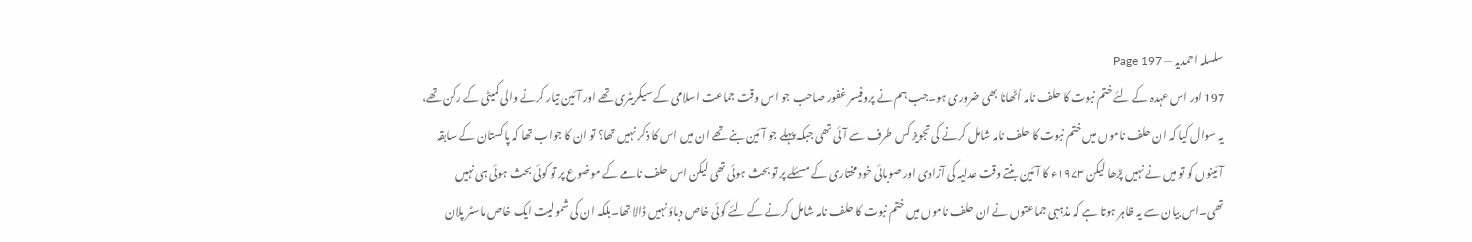سلسلہ احمدیہ — Page 197
197 اور اس عہدہ کے لئے ختم نبوت کا حلف نامہ اُٹھانا بھی ضروری ہو۔جب ہم نے پروفیسر غفور صاحب جو اس وقت جماعت اسلامی کے سیکریٹری تھے اور آئین تیار کرنے والی کمیٹی کے رکن تھے، یہ سوال کیا کہ ان حلف ناموں میں ختم نبوت کا حلف نامہ شامل کرنے کی تجویز کس طرف سے آئی تھی جبکہ پہلے جو آئین بنے تھے ان میں اس کا ذکر نہیں تھا؟ تو ان کا جواب تھا کہ پاکستان کے سابقہ آئینوں کو تو میں نے نہیں پڑھا لیکن ۱۹۷۳ء کا آئین بنتے وقت عدلیہ کی آزادی اور صوبائی خود مختاری کے مسئلے پر تو بحث ہوئی تھی لیکن اس حلف نامے کے موضوع پر تو کوئی بحث ہوئی ہی نہیں تھی۔اس بیان سے یہ ظاہر ہوتا ہے کہ مذہبی جماعتوں نے ان حلف ناموں میں ختم نبوت کا حلف نامہ شامل کرنے کے لئے کوئی خاص دباؤ نہیں ڈالا تھا۔بلکہ ان کی شمولیت ایک خاص ماسٹر پلان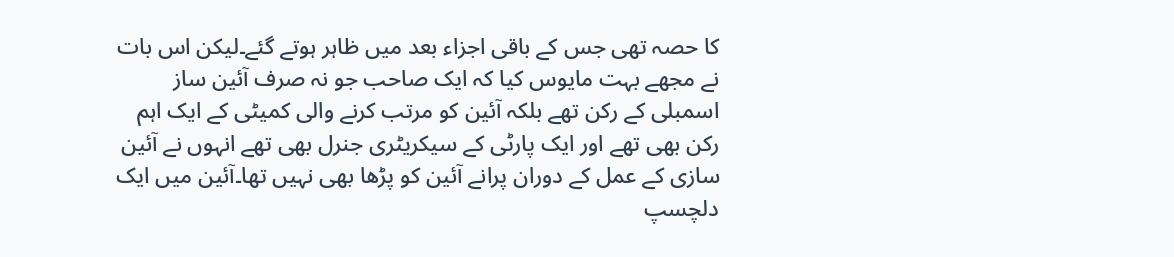کا حصہ تھی جس کے باقی اجزاء بعد میں ظاہر ہوتے گئے۔لیکن اس بات نے مجھے بہت مایوس کیا کہ ایک صاحب جو نہ صرف آئین ساز اسمبلی کے رکن تھے بلکہ آئین کو مرتب کرنے والی کمیٹی کے ایک اہم رکن بھی تھے اور ایک پارٹی کے سیکریٹری جنرل بھی تھے انہوں نے آئین سازی کے عمل کے دوران پرانے آئین کو پڑھا بھی نہیں تھا۔آئین میں ایک دلچسپ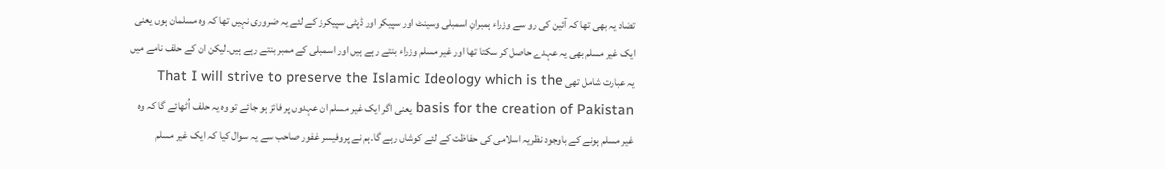تضاد یہ بھی تھا کہ آئین کی رو سے وزراء ہمبرانِ اسمبلی وسینٹ اور سپیکر اور ڈپٹی سپیکرز کے لئے یہ ضروری نہیں تھا کہ وہ مسلمان ہوں یعنی ایک غیر مسلم بھی یہ عہدے حاصل کر سکتا تھا اور غیر مسلم وزراء بنتے رہے ہیں اور اسمبلی کے ممبر بنتے رہے ہیں۔لیکن ان کے حلف نامے میں یہ عبارت شامل تھی That I will strive to preserve the Islamic Ideology which is the basis for the creation of Pakistan یعنی اگر ایک غیر مسلم ان عہدوں پر فائز ہو جائے تو وہ یہ حلف اُٹھائے گا کہ وہ غیر مسلم ہونے کے باوجود نظریہ اسلامی کی حفاظت کے لئے کوشاں رہے گا۔ہم نے پروفیسر غفور صاحب سے یہ سوال کیا کہ ایک غیر مسلم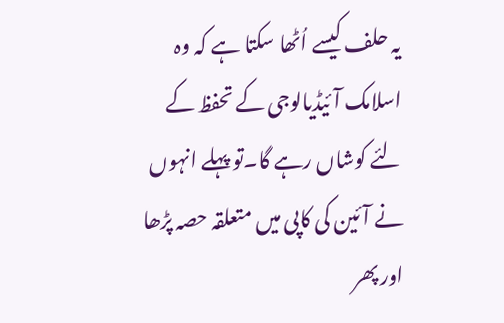یہ حلف کیسے اُٹھا سکتا ہے کہ وہ اسلامک آئیڈیالوجی کے تحفظ کے لئے کوشاں رہے گا۔تو پہلے انہوں نے آئین کی کاپی میں متعلقہ حصہ پڑھا اور پھر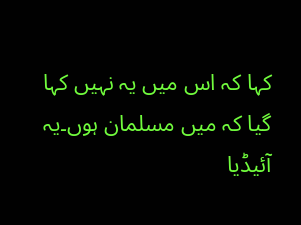کہا کہ اس میں یہ نہیں کہا گیا کہ میں مسلمان ہوں۔یہ آئیڈیا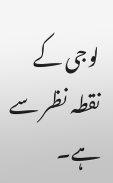لوجی کے نقطہ نظر سے ہے۔